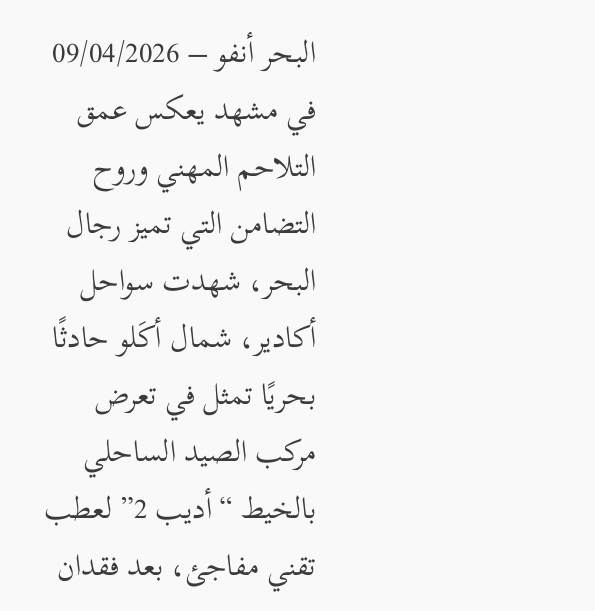البحر أنفو – 09/04/2026 في مشهد يعكس عمق التلاحم المهني وروح التضامن التي تميز رجال البحر، شهدت سواحل أكادير، شمال أكَلو حادثًا بحريًا تمثل في تعرض مركب الصيد الساحلي بالخيط “أديب 2” لعطب تقني مفاجئ، بعد فقدان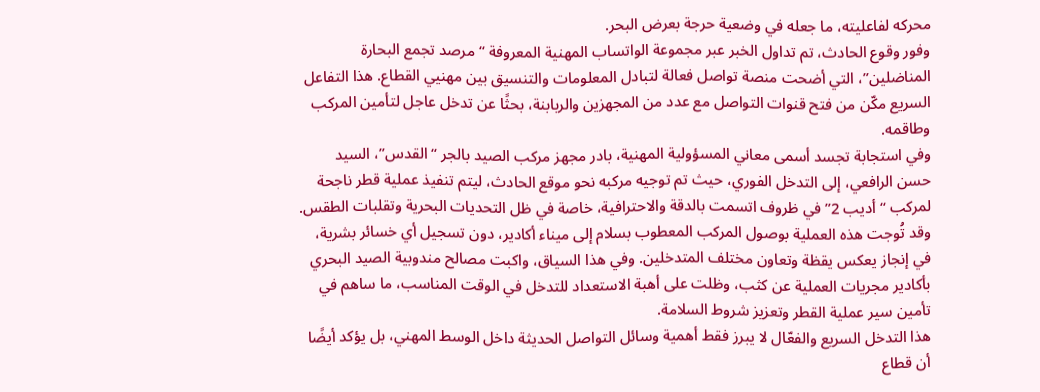محركه لفاعليته، ما جعله في وضعية حرجة بعرض البحر.
وفور وقوع الحادث، تم تداول الخبر عبر مجموعة الواتساب المهنية المعروفة “مرصد تجمع البحارة المناضلين”، التي أضحت منصة تواصل فعالة لتبادل المعلومات والتنسيق بين مهنيي القطاع. هذا التفاعل السريع مكّن من فتح قنوات التواصل مع عدد من المجهزين والربابنة، بحثًا عن تدخل عاجل لتأمين المركب وطاقمه.
وفي استجابة تجسد أسمى معاني المسؤولية المهنية، بادر مجهز مركب الصيد بالجر “القدس”، السيد حسن الرافعي، إلى التدخل الفوري، حيث تم توجيه مركبه نحو موقع الحادث، ليتم تنفيذ عملية قطر ناجحة لمركب “أديب 2” في ظروف اتسمت بالدقة والاحترافية، خاصة في ظل التحديات البحرية وتقلبات الطقس.
وقد تُوجت هذه العملية بوصول المركب المعطوب بسلام إلى ميناء أكادير، دون تسجيل أي خسائر بشرية، في إنجاز يعكس يقظة وتعاون مختلف المتدخلين. وفي هذا السياق، واكبت مصالح مندوبية الصيد البحري بأكادير مجريات العملية عن كثب، وظلت على أهبة الاستعداد للتدخل في الوقت المناسب، ما ساهم في تأمين سير عملية القطر وتعزيز شروط السلامة.
هذا التدخل السريع والفعّال لا يبرز فقط أهمية وسائل التواصل الحديثة داخل الوسط المهني، بل يؤكد أيضًا أن قطاع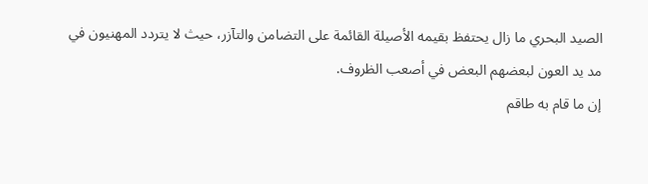الصيد البحري ما زال يحتفظ بقيمه الأصيلة القائمة على التضامن والتآزر، حيث لا يتردد المهنيون في مد يد العون لبعضهم البعض في أصعب الظروف.
إن ما قام به طاقم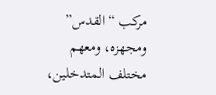مركب “القدس” ومجهزه، ومعهم مختلف المتدخلين،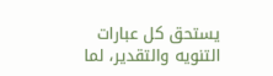يستحق كل عبارات التنويه والتقدير، لما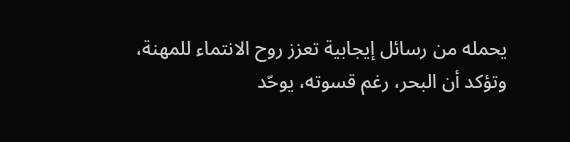يحمله من رسائل إيجابية تعزز روح الانتماء للمهنة، وتؤكد أن البحر، رغم قسوته، يوحّد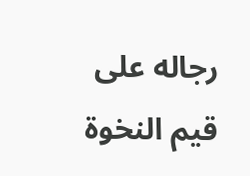رجاله على قيم النخوة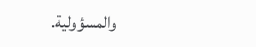والمسؤولية.